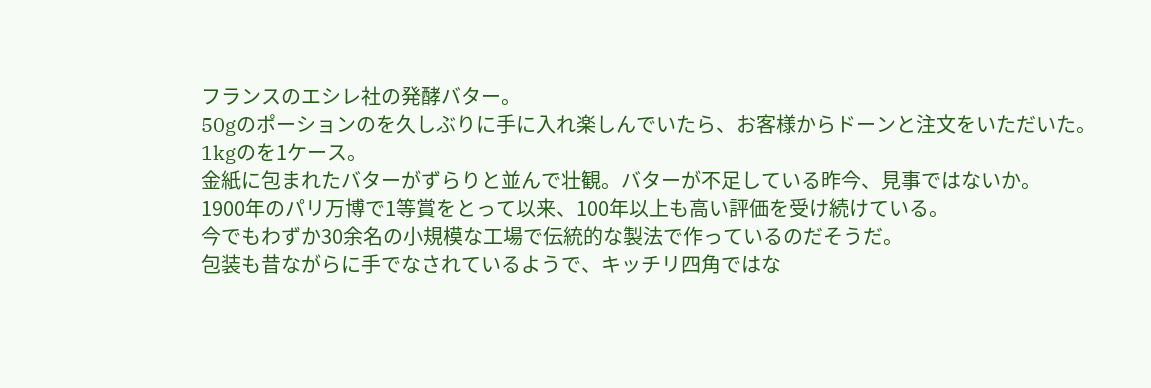フランスのエシレ社の発酵バター。
50gのポーションのを久しぶりに手に入れ楽しんでいたら、お客様からドーンと注文をいただいた。
1kgのを1ケース。
金紙に包まれたバターがずらりと並んで壮観。バターが不足している昨今、見事ではないか。
1900年のパリ万博で1等賞をとって以来、100年以上も高い評価を受け続けている。
今でもわずか30余名の小規模な工場で伝統的な製法で作っているのだそうだ。
包装も昔ながらに手でなされているようで、キッチリ四角ではな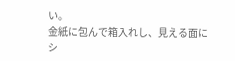い。
金紙に包んで箱入れし、見える面にシ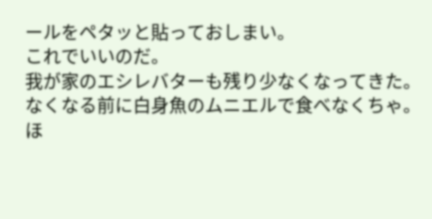ールをペタッと貼っておしまい。
これでいいのだ。
我が家のエシレバターも残り少なくなってきた。
なくなる前に白身魚のムニエルで食べなくちゃ。
ほ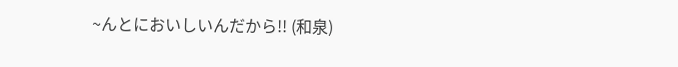~んとにおいしいんだから!! (和泉)